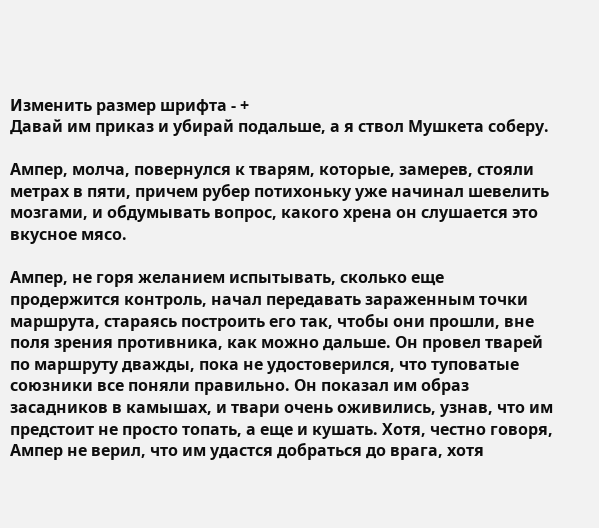Изменить размер шрифта - +
Давай им приказ и убирай подальше, а я ствол Мушкета соберу.

Ампер, молча, повернулся к тварям, которые, замерев, стояли метрах в пяти, причем рубер потихоньку уже начинал шевелить мозгами, и обдумывать вопрос, какого хрена он слушается это вкусное мясо.

Ампер, не горя желанием испытывать, сколько еще продержится контроль, начал передавать зараженным точки маршрута, стараясь построить его так, чтобы они прошли, вне поля зрения противника, как можно дальше. Он провел тварей по маршруту дважды, пока не удостоверился, что туповатые союзники все поняли правильно. Он показал им образ засадников в камышах, и твари очень оживились, узнав, что им предстоит не просто топать, а еще и кушать. Хотя, честно говоря, Ампер не верил, что им удастся добраться до врага, хотя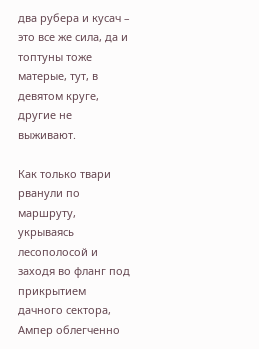два рубера и кусач – это все же сила, да и топтуны тоже матерые, тут, в девятом круге, другие не выживают.

Как только твари рванули по маршруту, укрываясь лесополосой и заходя во фланг под прикрытием дачного сектора, Ампер облегченно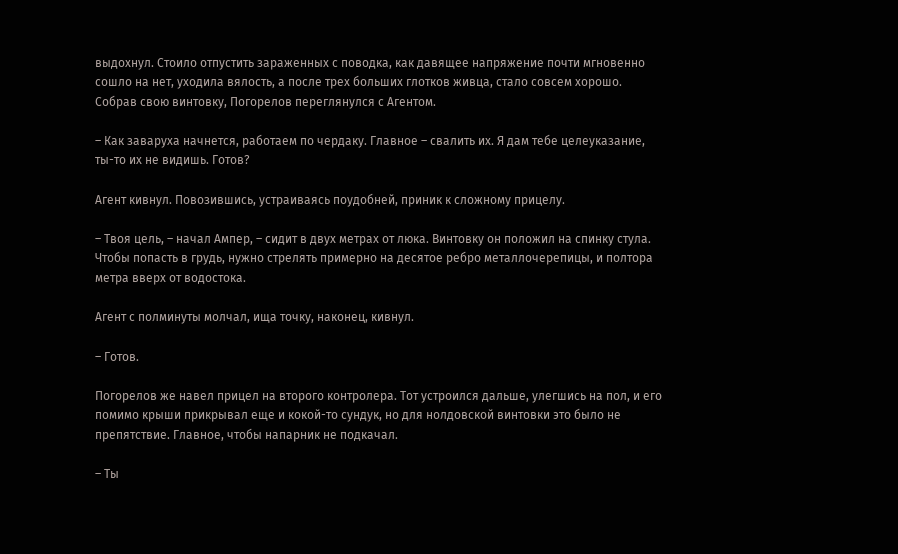выдохнул. Стоило отпустить зараженных с поводка, как давящее напряжение почти мгновенно сошло на нет, уходила вялость, а после трех больших глотков живца, стало совсем хорошо. Собрав свою винтовку, Погорелов переглянулся с Агентом.

– Как заваруха начнется, работаем по чердаку. Главное – свалить их. Я дам тебе целеуказание, ты-то их не видишь. Готов?

Агент кивнул. Повозившись, устраиваясь поудобней, приник к сложному прицелу.

– Твоя цель, – начал Ампер, – сидит в двух метрах от люка. Винтовку он положил на спинку стула. Чтобы попасть в грудь, нужно стрелять примерно на десятое ребро металлочерепицы, и полтора метра вверх от водостока.

Агент с полминуты молчал, ища точку, наконец, кивнул.

– Готов.

Погорелов же навел прицел на второго контролера. Тот устроился дальше, улегшись на пол, и его помимо крыши прикрывал еще и кокой-то сундук, но для нолдовской винтовки это было не препятствие. Главное, чтобы напарник не подкачал.

– Ты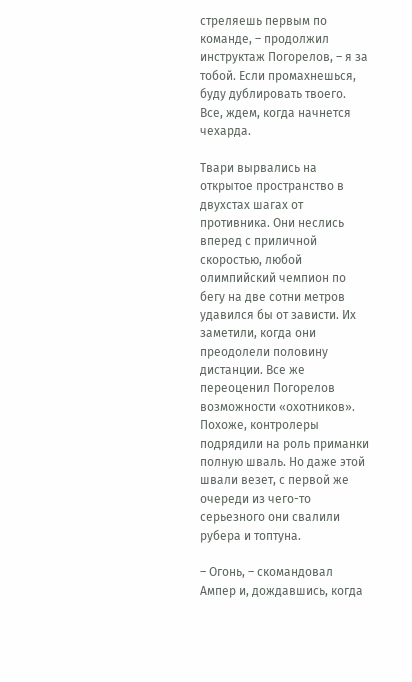стреляешь первым по команде, – продолжил инструктаж Погорелов, – я за тобой. Если промахнешься, буду дублировать твоего. Все, ждем, когда начнется чехарда.

Твари вырвались на открытое пространство в двухстах шагах от противника. Они неслись вперед с приличной скоростью, любой олимпийский чемпион по бегу на две сотни метров удавился бы от зависти. Их заметили, когда они преодолели половину дистанции. Все же переоценил Погорелов возможности «охотников». Похоже, контролеры подрядили на роль приманки полную шваль. Но даже этой швали везет, с первой же очереди из чего-то серьезного они свалили рубера и топтуна.

– Огонь, – скомандовал Ампер и, дождавшись, когда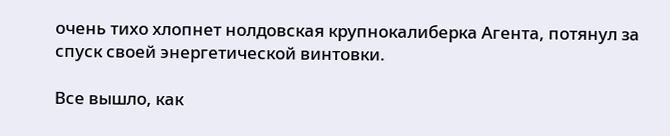очень тихо хлопнет нолдовская крупнокалиберка Агента, потянул за спуск своей энергетической винтовки.

Все вышло, как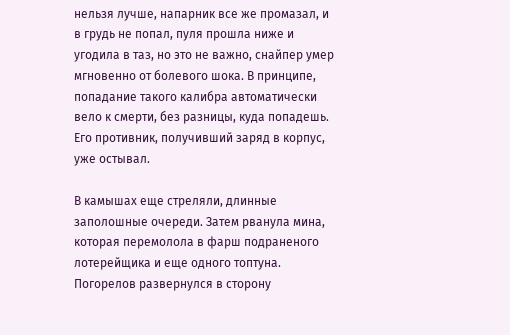нельзя лучше, напарник все же промазал, и в грудь не попал, пуля прошла ниже и угодила в таз, но это не важно, снайпер умер мгновенно от болевого шока. В принципе, попадание такого калибра автоматически вело к смерти, без разницы, куда попадешь. Его противник, получивший заряд в корпус, уже остывал.

В камышах еще стреляли, длинные заполошные очереди. Затем рванула мина, которая перемолола в фарш подраненого лотерейщика и еще одного топтуна. Погорелов развернулся в сторону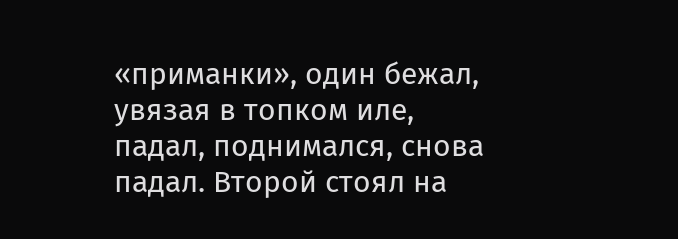«приманки», один бежал, увязая в топком иле, падал, поднимался, снова падал. Второй стоял на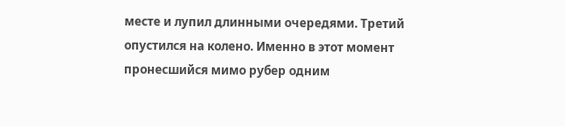месте и лупил длинными очередями. Третий опустился на колено. Именно в этот момент пронесшийся мимо рубер одним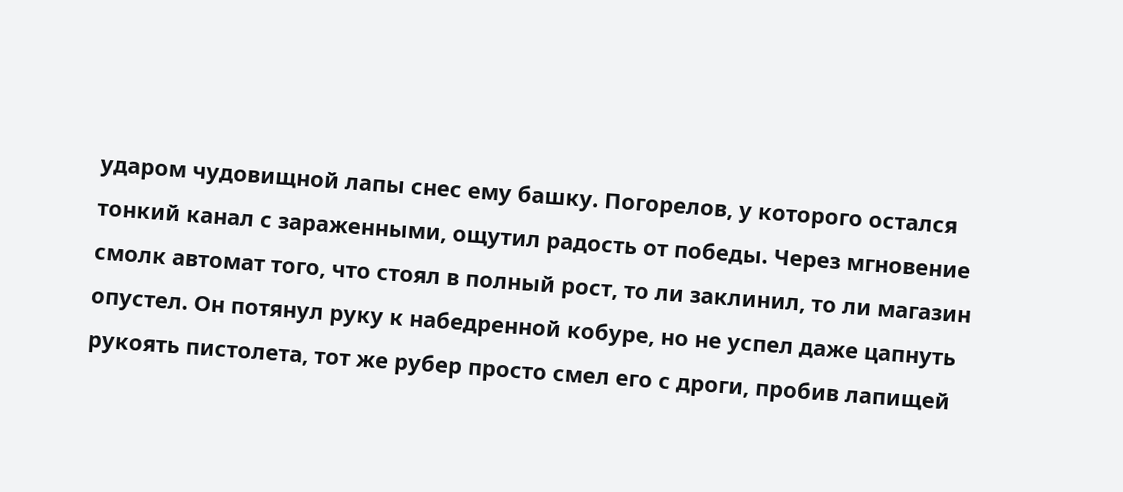ударом чудовищной лапы снес ему башку. Погорелов, у которого остался тонкий канал с зараженными, ощутил радость от победы. Через мгновение смолк автомат того, что стоял в полный рост, то ли заклинил, то ли магазин опустел. Он потянул руку к набедренной кобуре, но не успел даже цапнуть рукоять пистолета, тот же рубер просто смел его с дроги, пробив лапищей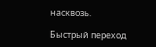насквозь.

Быстрый переход